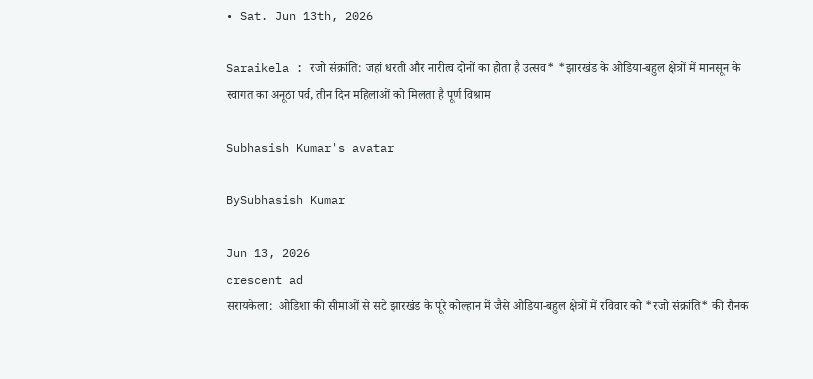• Sat. Jun 13th, 2026

Saraikela : रजो संक्रांति: जहां धरती और नारीत्व दोनों का होता है उत्सव* *झारखंड के ओडिया-बहुल क्षेत्रों में मानसून के स्वागत का अनूठा पर्व, तीन दिन महिलाओं को मिलता है पूर्ण विश्राम

Subhasish Kumar's avatar

BySubhasish Kumar

Jun 13, 2026
crescent ad
सरायकेला:  ओडिशा की सीमाओं से सटे झारखंड के पूरे कोल्हान में जैसे ओडिया-बहुल क्षेत्रों में रविवार को *रजो संक्रांति* की रौनक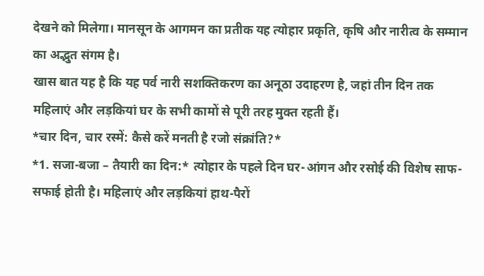देखने को मिलेगा। मानसून के आगमन का प्रतीक यह त्योहार प्रकृति, कृषि और नारीत्व के सम्मान का अद्भुत संगम है।
खास बात यह है कि यह पर्व नारी सशक्तिकरण का अनूठा उदाहरण है, जहां तीन दिन तक महिलाएं और लड़कियां घर के सभी कामों से पूरी तरह मुक्त रहती हैं।
*चार दिन, चार रस्में: कैसे करें मनती है रजो संक्रांति?*
*1. सजा-बजा – तैयारी का दिन:* त्योहार के पहले दिन घर-आंगन और रसोई की विशेष साफ-सफाई होती है। महिलाएं और लड़कियां हाथ-पैरों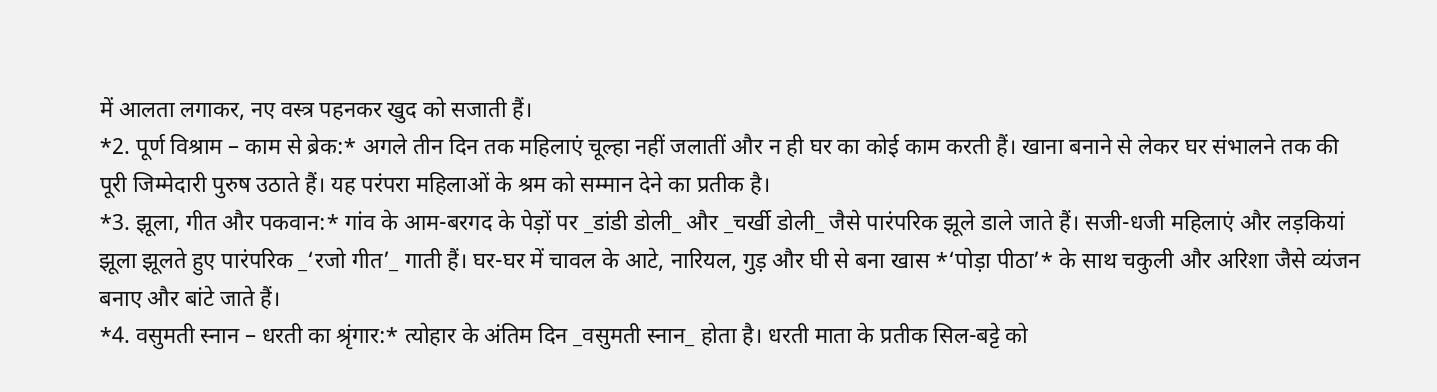में आलता लगाकर, नए वस्त्र पहनकर खुद को सजाती हैं।
*2. पूर्ण विश्राम – काम से ब्रेक:* अगले तीन दिन तक महिलाएं चूल्हा नहीं जलातीं और न ही घर का कोई काम करती हैं। खाना बनाने से लेकर घर संभालने तक की पूरी जिम्मेदारी पुरुष उठाते हैं। यह परंपरा महिलाओं के श्रम को सम्मान देने का प्रतीक है।
*3. झूला, गीत और पकवान:* गांव के आम-बरगद के पेड़ों पर _डांडी डोली_ और _चर्खी डोली_ जैसे पारंपरिक झूले डाले जाते हैं। सजी-धजी महिलाएं और लड़कियां झूला झूलते हुए पारंपरिक _‘रजो गीत’_ गाती हैं। घर-घर में चावल के आटे, नारियल, गुड़ और घी से बना खास *‘पोड़ा पीठा’* के साथ चकुली और अरिशा जैसे व्यंजन बनाए और बांटे जाते हैं।
*4. वसुमती स्नान – धरती का श्रृंगार:* त्योहार के अंतिम दिन _वसुमती स्नान_ होता है। धरती माता के प्रतीक सिल-बट्टे को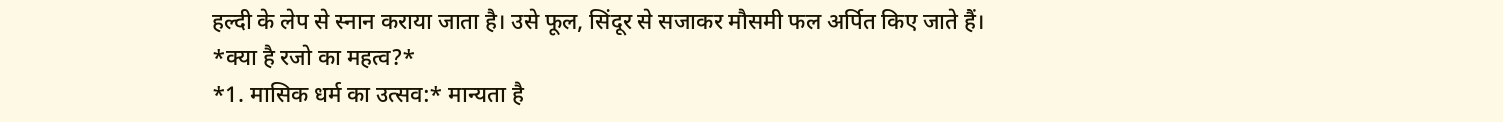हल्दी के लेप से स्नान कराया जाता है। उसे फूल, सिंदूर से सजाकर मौसमी फल अर्पित किए जाते हैं।
*क्या है रजो का महत्व?*
*1. मासिक धर्म का उत्सव:* मान्यता है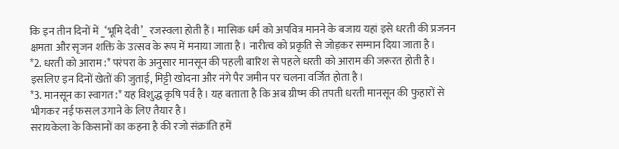कि इन तीन दिनों में _‘भूमि देवी’_ रजस्वला होती हैं। मासिक धर्म को अपवित्र मानने के बजाय यहां इसे धरती की प्रजनन क्षमता और सृजन शक्ति के उत्सव के रूप में मनाया जाता है। नारीत्व को प्रकृति से जोड़कर सम्मान दिया जाता है।
*2. धरती को आराम:* परंपरा के अनुसार मानसून की पहली बारिश से पहले धरती को आराम की जरूरत होती है। इसलिए इन दिनों खेतों की जुताई, मिट्टी खोदना और नंगे पैर जमीन पर चलना वर्जित होता है।
*3. मानसून का स्वागत:* यह विशुद्ध कृषि पर्व है। यह बताता है कि अब ग्रीष्म की तपती धरती मानसून की फुहारों से भीगकर नई फसल उगाने के लिए तैयार है।
सरायकेला के किसानों का कहना है की रजो संक्रांति हमें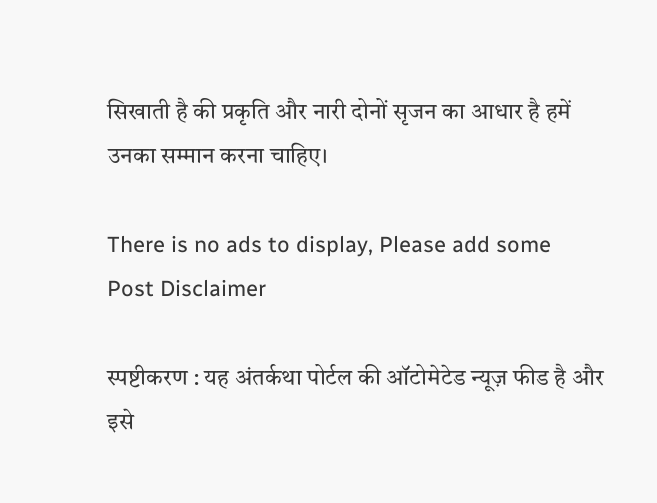सिखाती है की प्रकृति और नारी दोनों सृजन का आधार है हमें उनका सम्मान करना चाहिए।

There is no ads to display, Please add some
Post Disclaimer

स्पष्टीकरण : यह अंतर्कथा पोर्टल की ऑटोमेटेड न्यूज़ फीड है और इसे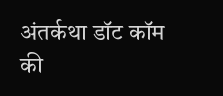अंतर्कथा डॉट कॉम की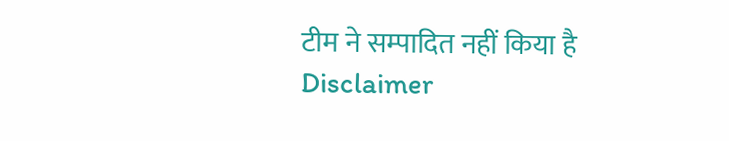टीम ने सम्पादित नहीं किया है
Disclaimer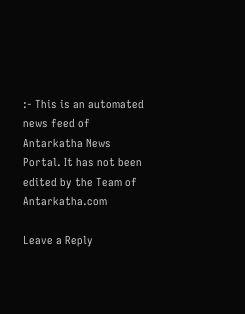:- This is an automated news feed of Antarkatha News Portal. It has not been edited by the Team of Antarkatha.com

Leave a Reply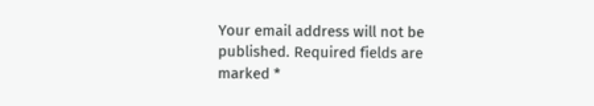Your email address will not be published. Required fields are marked *